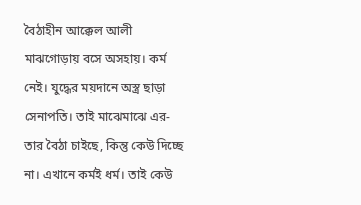বৈঠাহীন আক্কেল আলী মাঝগোড়ায় বসে অসহায়। কর্ম নেই। যুদ্ধের ময়দানে অস্ত্র ছাড়া সেনাপতি। তাই মাঝেমাঝে এর-তার বৈঠা চাইছে, কিন্তু কেউ দিচ্ছে না। এখানে কর্মই ধর্ম। তাই কেউ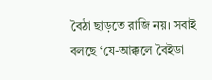বৈঠা ছাড়তে রাজি নয়। সবাই বলছে ‘যে-আক্কলে বৈইডা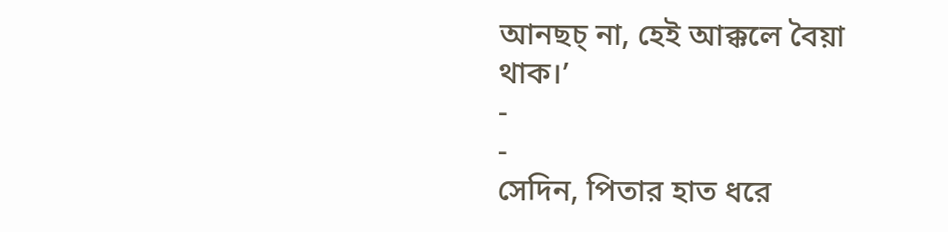আনছচ্ না, হেই আক্কলে বৈয়া থাক।’
-
-
সেদিন, পিতার হাত ধরে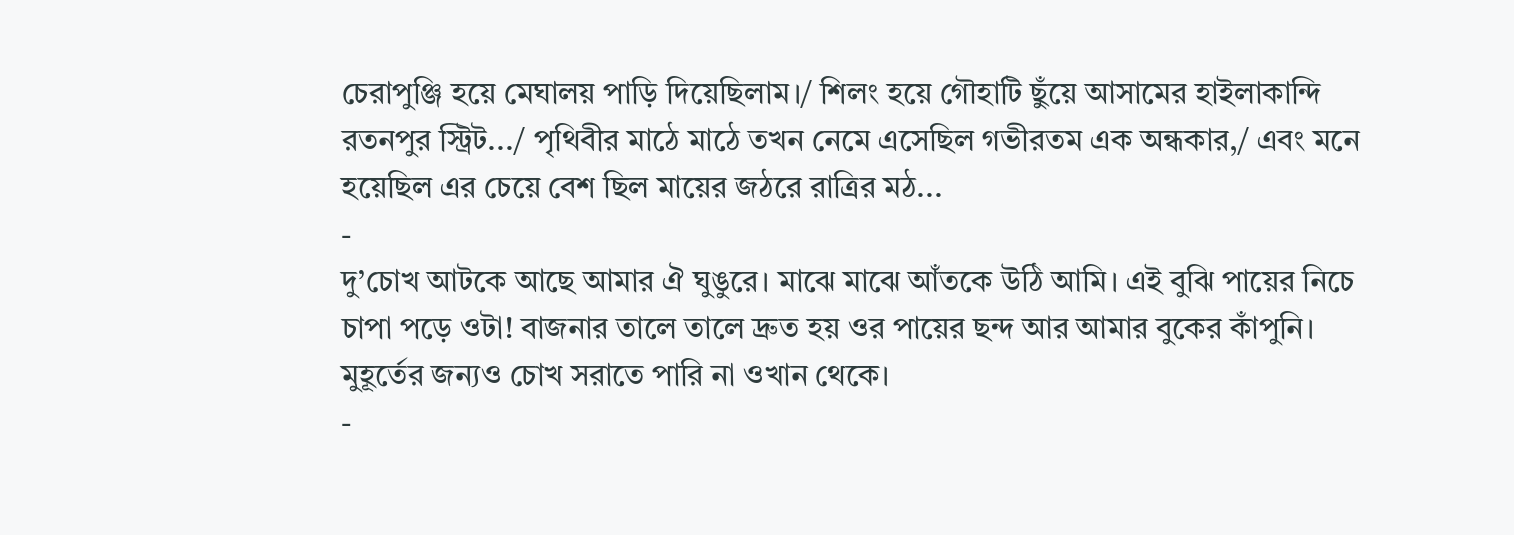চেরাপুঞ্জি হয়ে মেঘালয় পাড়ি দিয়েছিলাম।/ শিলং হয়ে গৌহাটি ছুঁয়ে আসামের হাইলাকান্দি রতনপুর স্ট্রিট.../ পৃথিবীর মাঠে মাঠে তখন নেমে এসেছিল গভীরতম এক অন্ধকার,/ এবং মনে হয়েছিল এর চেয়ে বেশ ছিল মায়ের জঠরে রাত্রির মঠ...
-
দু’চোখ আটকে আছে আমার ঐ ঘুঙুরে। মাঝে মাঝে আঁতকে উঠি আমি। এই বুঝি পায়ের নিচে চাপা পড়ে ওটা! বাজনার তালে তালে দ্রুত হয় ওর পায়ের ছন্দ আর আমার বুকের কাঁপুনি। মুহূর্তের জন্যও চোখ সরাতে পারি না ওখান থেকে।
-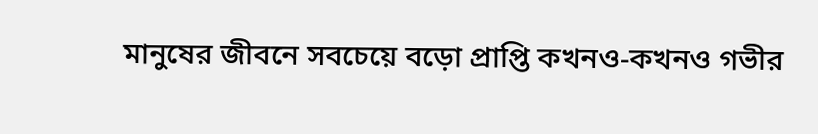মানুষের জীবনে সবচেয়ে বড়ো প্রাপ্তি কখনও-কখনও গভীর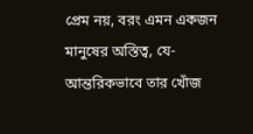প্রেম নয়, বরং এমন একজন মানুষের অস্তিত্ব, যে-আন্তরিকভাবে তার খোঁজ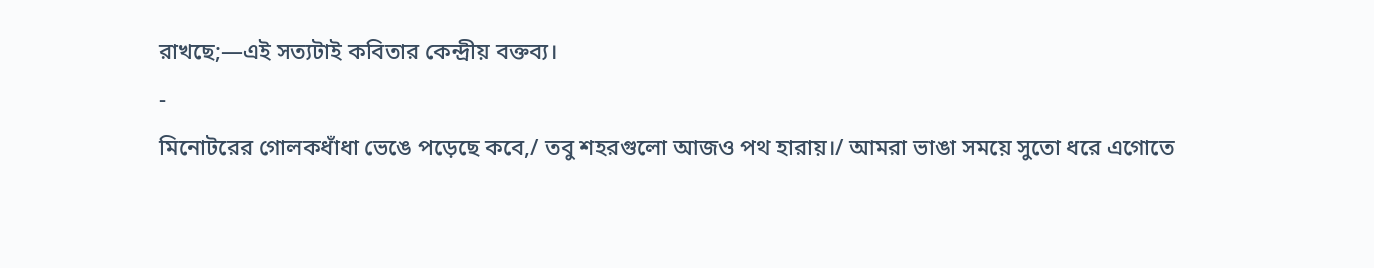রাখছে;—এই সত্যটাই কবিতার কেন্দ্রীয় বক্তব্য।
-
মিনোটরের গোলকধাঁধা ভেঙে পড়েছে কবে,/ তবু শহরগুলো আজও পথ হারায়।/ আমরা ভাঙা সময়ে সুতো ধরে এগোতে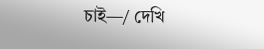চাই—/ দেখি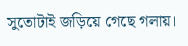সুতোটাই জড়িয়ে গেছে গলায়।